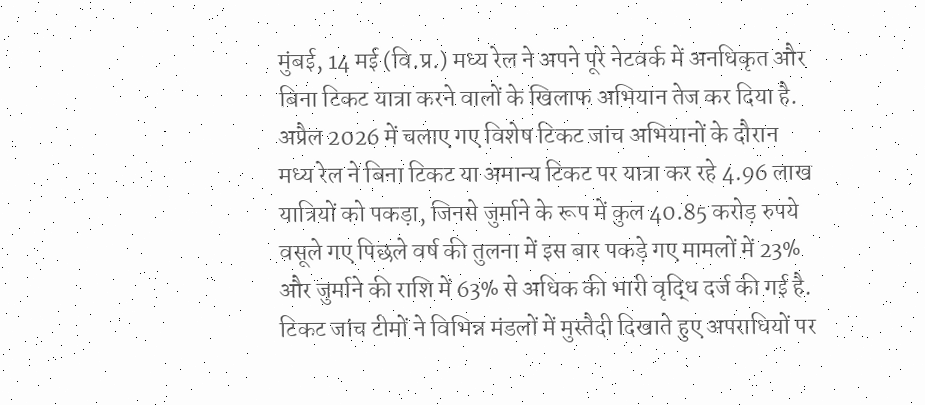मुंबई, 14 मई (वि.प्र.) मध्य रेल ने अपने पूरे नेटवर्क में अनधिकृत और बिना टिकट यात्रा करने वालों के खिलाफ अभियान तेज कर दिया है. अप्रैल 2026 में चलाए गए विशेष टिकट जांच अभियानों के दौरान मध्य रेल ने बिना टिकट या अमान्य टिकट पर यात्रा कर रहे 4.96 लाख यात्रियों को पकड़ा, जिनसे जुर्माने के रूप में कुल 40.85 करोड़ रुपये वसूले गए पिछले वर्ष की तुलना में इस बार पकड़े गए मामलों में 23% और जुर्माने की राशि में 63% से अधिक की भारी वृद्धि दर्ज की गई है. टिकट जांच टीमों ने विभिन्न मंडलों में मुस्तैदी दिखाते हुए अपराधियों पर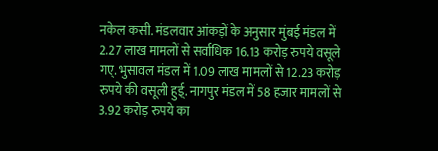नकेल कसी. मंडलवार आंकड़ों के अनुसार मुंबई मंडल में 2.27 लाख मामलों से सर्वाधिक 16.13 करोड़ रुपये वसूले गए्. भुसावल मंडल में 1.09 लाख मामलों से 12.23 करोड़ रुपये की वसूली हुई्. नागपुर मंडल में 58 हजार मामलों से 3.92 करोड़ रुपये का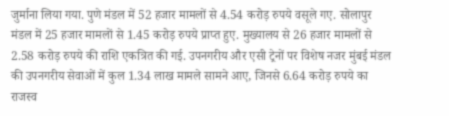जुर्माना लिया गया. पुणे मंडल में 52 हजार मामलों से 4.54 करोड़ रुपये वसूले गए. सोलापुर मंडल में 25 हजार मामलों से 1.45 करोड़ रुपये प्राप्त हुए. मुख्यालय से 26 हजार मामलों से 2.58 करोड़ रुपये की राशि एकत्रित की गई. उपनगरीय और एसी ट्रेनों पर विशेष नजर मुंबई मंडल की उपनगरीय सेवाओं में कुल 1.34 लाख मामले सामने आए, जिनसे 6.64 करोड़ रुपये का राजस्व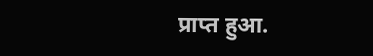प्राप्त हुआ.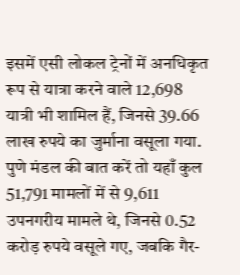इसमें एसी लोकल ट्रेनों में अनधिकृत रूप से यात्रा करने वाले 12,698 यात्री भी शामिल हैं, जिनसे 39.66 लाख रुपये का जुर्माना वसूला गया. पुणे मंडल की बात करें तो यहाँ कुल 51,791 मामलों में से 9,611 उपनगरीय मामले थे, जिनसे 0.52 करोड़ रुपये वसूले गए, जबकि गैर-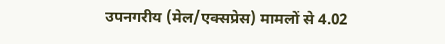उपनगरीय (मेल/एक्सप्रेस) मामलों से 4.02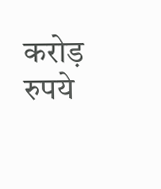करोड़ रुपये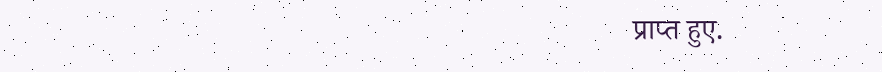प्राप्त हुए.